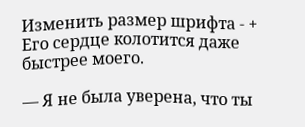Изменить размер шрифта - +
Его сердце колотится даже быстрее моего.

— Я не была уверена, что ты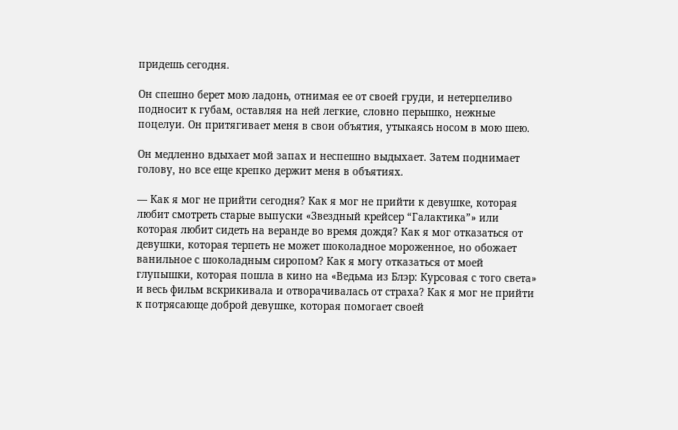придешь сегодня.

Он спешно берет мою ладонь, отнимая ее от своей груди, и нетерпеливо подносит к губам, оставляя на ней легкие, словно перышко, нежные поцелуи. Он притягивает меня в свои объятия, утыкаясь носом в мою шею.

Он медленно вдыхает мой запах и неспешно выдыхает. Затем поднимает голову, но все еще крепко держит меня в объятиях.

— Как я мог не прийти сегодня? Как я мог не прийти к девушке, которая любит смотреть старые выпуски «Звездный крейсер “Галактика”» или которая любит сидеть на веранде во время дождя? Как я мог отказаться от девушки, которая терпеть не может шоколадное мороженное, но обожает ванильное с шоколадным сиропом? Как я могу отказаться от моей глупышки, которая пошла в кино на «Ведьма из Блэр: Курсовая с того света» и весь фильм вскрикивала и отворачивалась от страха? Как я мог не прийти к потрясающе доброй девушке, которая помогает своей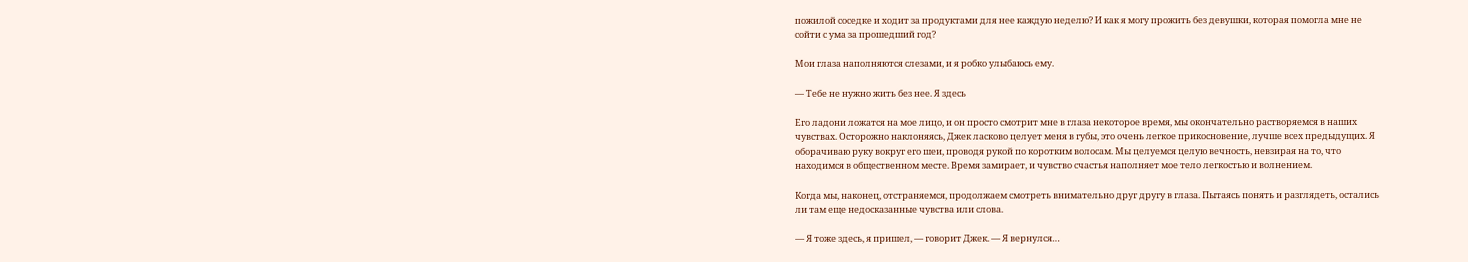пожилой соседке и ходит за продуктами для нее каждую неделю? И как я могу прожить без девушки, которая помогла мне не сойти с ума за прошедший год?

Мои глаза наполняются слезами, и я робко улыбаюсь ему.

— Тебе не нужно жить без нее. Я здесь

Его ладони ложатся на мое лицо, и он просто смотрит мне в глаза некоторое время, мы окончательно растворяемся в наших чувствах. Осторожно наклоняясь, Джек ласково целует меня в губы, это очень легкое прикосновение, лучше всех предыдущих. Я оборачиваю руку вокруг его шеи, проводя рукой по коротким волосам. Мы целуемся целую вечность, невзирая на то, что находимся в общественном месте. Время замирает, и чувство счастья наполняет мое тело легкостью и волнением.

Когда мы, наконец, отстраняемся, продолжаем смотреть внимательно друг другу в глаза. Пытаясь понять и разглядеть, остались ли там еще недосказанные чувства или слова.

— Я тоже здесь, я пришел, — говорит Джек. — Я вернулся…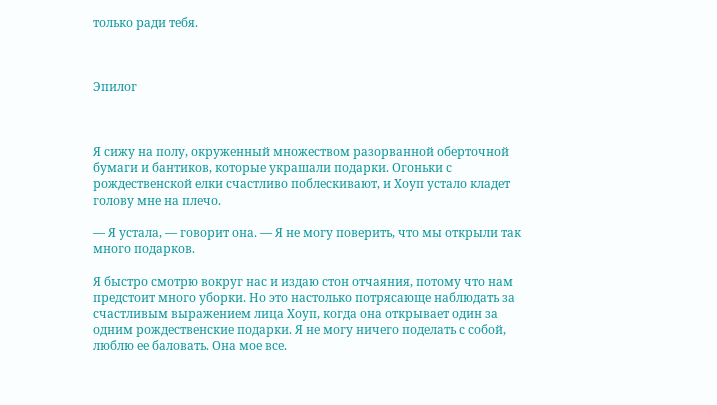только ради тебя.



Эпилог



Я сижу на полу, окруженный множеством разорванной оберточной бумаги и бантиков, которые украшали подарки. Огоньки с рождественской елки счастливо поблескивают, и Хоуп устало кладет голову мне на плечо.

— Я устала, — говорит она. — Я не могу поверить, что мы открыли так много подарков.

Я быстро смотрю вокруг нас и издаю стон отчаяния, потому что нам предстоит много уборки. Но это настолько потрясающе наблюдать за счастливым выражением лица Хоуп, когда она открывает один за одним рождественские подарки. Я не могу ничего поделать с собой, люблю ее баловать. Она мое все.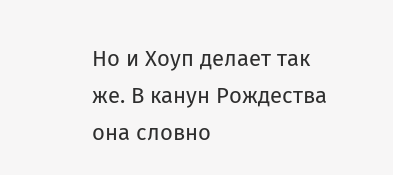Но и Хоуп делает так же. В канун Рождества она словно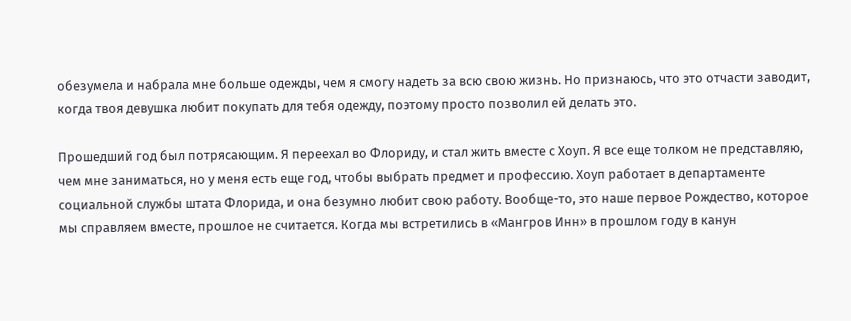обезумела и набрала мне больше одежды, чем я смогу надеть за всю свою жизнь. Но признаюсь, что это отчасти заводит, когда твоя девушка любит покупать для тебя одежду, поэтому просто позволил ей делать это.

Прошедший год был потрясающим. Я переехал во Флориду, и стал жить вместе с Хоуп. Я все еще толком не представляю, чем мне заниматься, но у меня есть еще год, чтобы выбрать предмет и профессию. Хоуп работает в департаменте социальной службы штата Флорида, и она безумно любит свою работу. Вообще-то, это наше первое Рождество, которое мы справляем вместе, прошлое не считается. Когда мы встретились в «Мангров Инн» в прошлом году в канун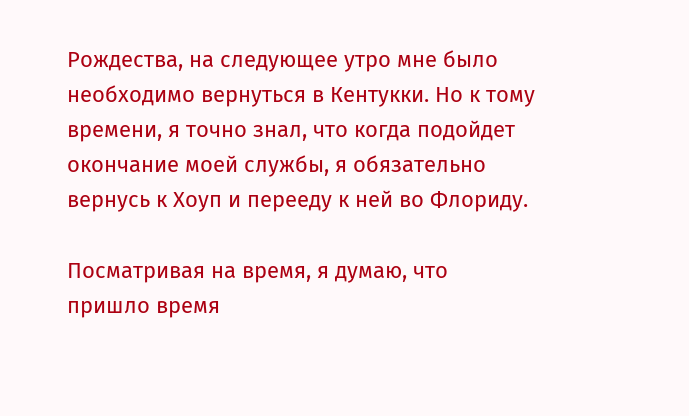Рождества, на следующее утро мне было необходимо вернуться в Кентукки. Но к тому времени, я точно знал, что когда подойдет окончание моей службы, я обязательно вернусь к Хоуп и перееду к ней во Флориду.

Посматривая на время, я думаю, что пришло время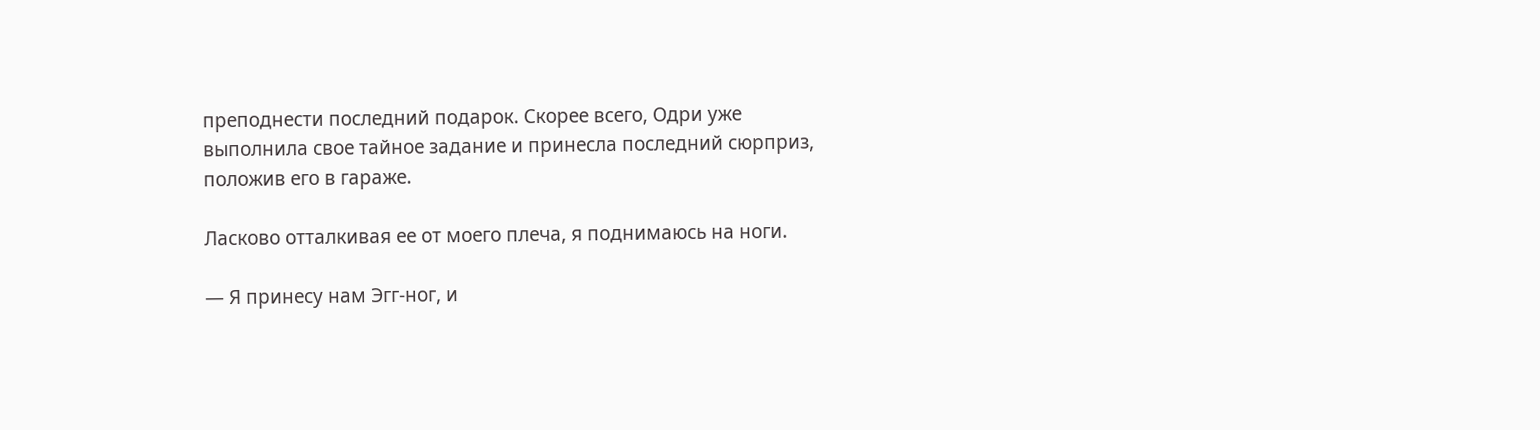преподнести последний подарок. Скорее всего, Одри уже выполнила свое тайное задание и принесла последний сюрприз, положив его в гараже.

Ласково отталкивая ее от моего плеча, я поднимаюсь на ноги.

— Я принесу нам Эгг-ног, и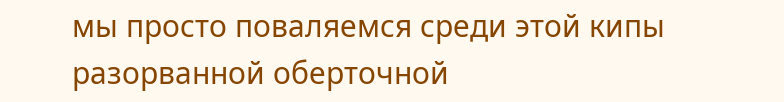мы просто поваляемся среди этой кипы разорванной оберточной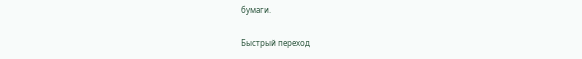бумаги.

Быстрый переход